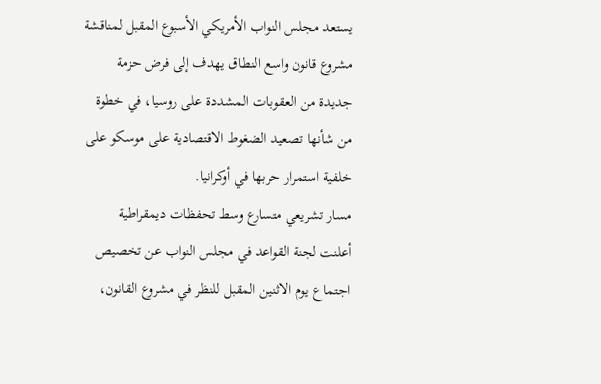يستعد مجلس النواب الأمريكي الأسبوع المقبل لمناقشة مشروع قانون واسع النطاق يهدف إلى فرض حزمة جديدة من العقوبات المشددة على روسيا، في خطوة من شأنها تصعيد الضغوط الاقتصادية على موسكو على خلفية استمرار حربها في أوكرانيا.
مسار تشريعي متسارع وسط تحفظات ديمقراطية
أعلنت لجنة القواعد في مجلس النواب عن تخصيص اجتماع يوم الاثنين المقبل للنظر في مشروع القانون،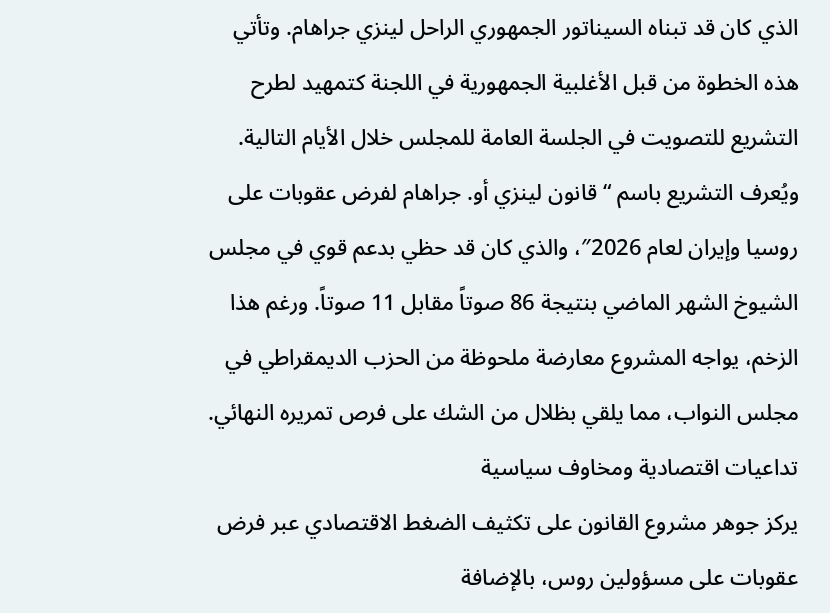الذي كان قد تبناه السيناتور الجمهوري الراحل لينزي جراهام. وتأتي هذه الخطوة من قبل الأغلبية الجمهورية في اللجنة كتمهيد لطرح التشريع للتصويت في الجلسة العامة للمجلس خلال الأيام التالية.
ويُعرف التشريع باسم “قانون لينزي أو. جراهام لفرض عقوبات على روسيا وإيران لعام 2026″، والذي كان قد حظي بدعم قوي في مجلس الشيوخ الشهر الماضي بنتيجة 86 صوتاً مقابل 11 صوتاً. ورغم هذا الزخم، يواجه المشروع معارضة ملحوظة من الحزب الديمقراطي في مجلس النواب، مما يلقي بظلال من الشك على فرص تمريره النهائي.
تداعيات اقتصادية ومخاوف سياسية
يركز جوهر مشروع القانون على تكثيف الضغط الاقتصادي عبر فرض عقوبات على مسؤولين روس، بالإضافة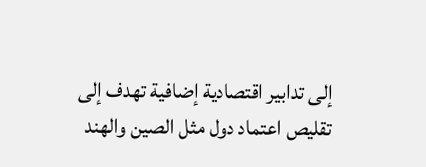إلى تدابير اقتصادية إضافية تهدف إلى تقليص اعتماد دول مثل الصين والهند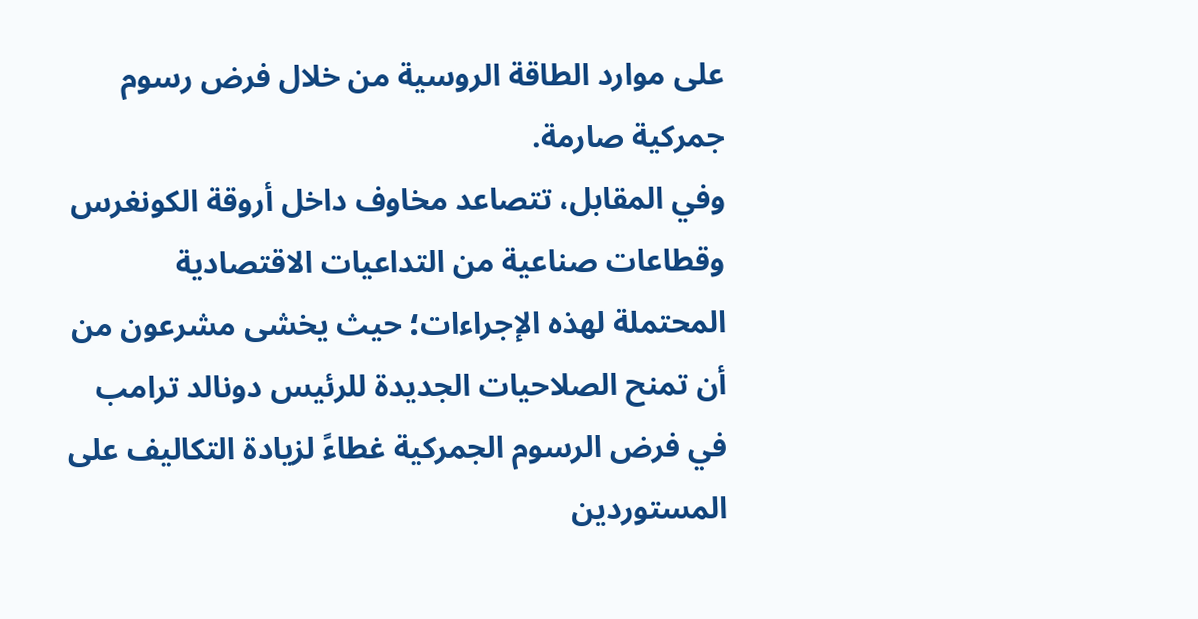على موارد الطاقة الروسية من خلال فرض رسوم جمركية صارمة.
وفي المقابل، تتصاعد مخاوف داخل أروقة الكونغرس وقطاعات صناعية من التداعيات الاقتصادية المحتملة لهذه الإجراءات؛ حيث يخشى مشرعون من أن تمنح الصلاحيات الجديدة للرئيس دونالد ترامب في فرض الرسوم الجمركية غطاءً لزيادة التكاليف على المستوردين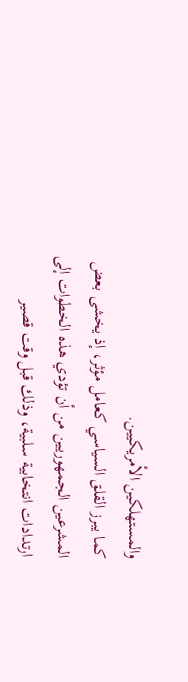والمستهلكين الأمريكيين.
كما يبرز القلق السياسي كعامل مؤثر، إذ يخشى بعض المشرعين الجمهوريين من أن تؤدي هذه الخطوات إلى ارتدادات انتخابية سلبية، وذلك قبل وقت قصير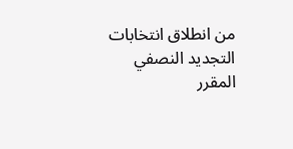من انطلاق انتخابات التجديد النصفي المقرر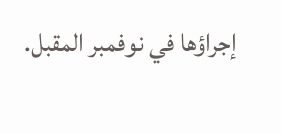إجراؤها في نوفمبر المقبل.